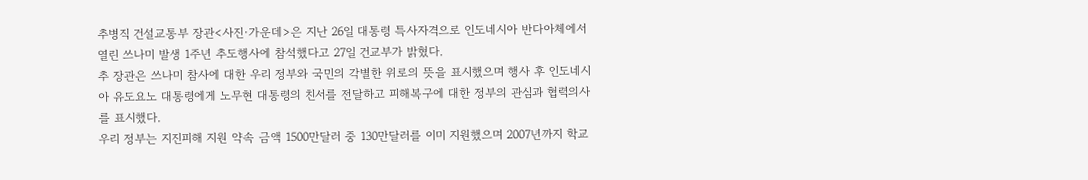추병직 건설교통부 장관<사진·가운데>은 지난 26일 대통령 특사자격으로 인도네시아 반다아체에서 열린 쓰나미 발생 1주년 추도행사에 참석했다고 27일 건교부가 밝혔다.
추 장관은 쓰나미 참사에 대한 우리 정부와 국민의 각별한 위로의 뜻을 표시했으며 행사 후 인도네시아 유도요노 대통령에게 노무현 대통령의 친서를 전달하고 피해복구에 대한 정부의 관심과 협력의사를 표시했다.
우리 정부는 지진피해 지원 약속 금액 1500만달러 중 130만달러를 이미 지원했으며 2007년까지 학교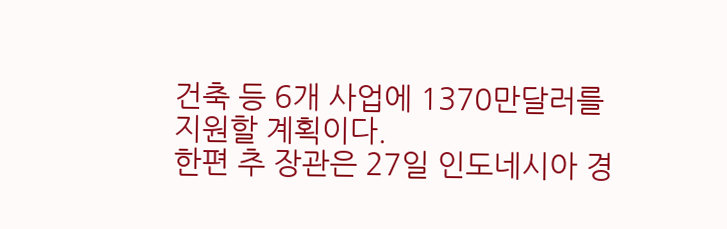건축 등 6개 사업에 1370만달러를 지원할 계획이다.
한편 추 장관은 27일 인도네시아 경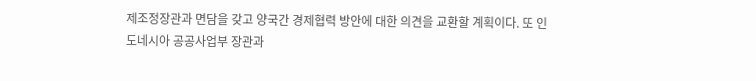제조정장관과 면담을 갖고 양국간 경제협력 방안에 대한 의견을 교환할 계획이다. 또 인도네시아 공공사업부 장관과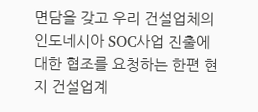면담을 갖고 우리 건설업체의 인도네시아 SOC사업 진출에 대한 협조를 요청하는 한편 현지 건설업계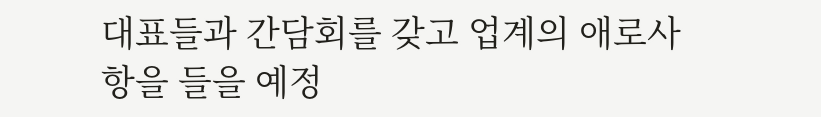대표들과 간담회를 갖고 업계의 애로사항을 들을 예정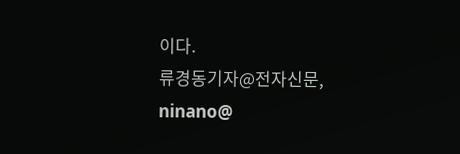이다.
류경동기자@전자신문, ninano@